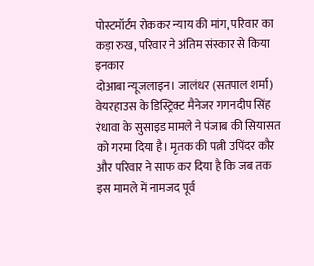पोस्टमॉर्टम रोककर न्याय की मांग, परिवार का कड़ा रुख, परिवार ने अंतिम संस्कार से किया इनकार
दोआबा न्यूजलाइन। जालंधर (सतपाल शर्मा)
वेयरहाउस के डिस्ट्रिक्ट मैनेजर गगनदीप सिंह रंधावा के सुसाइड मामले ने पंजाब की सियासत को गरमा दिया है। मृतक की पत्नी उपिंदर कौर और परिवार ने साफ कर दिया है कि जब तक इस मामले में नामजद पूर्व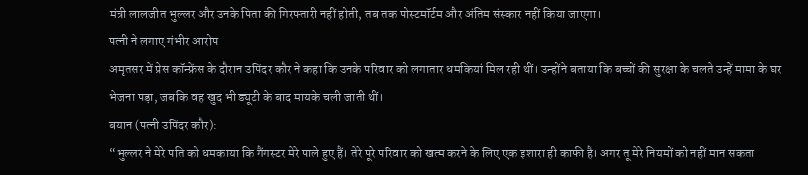मंत्री लालजीत भुल्लर और उनके पिता की गिरफ्तारी नहीं होती, तब तक पोस्टमॉर्टम और अंतिम संस्कार नहीं किया जाएगा।
पत्नी ने लगाए गंभीर आरोप
अमृतसर में प्रेस कॉन्फ्रेंस के दौरान उपिंदर कौर ने कहा कि उनके परिवार को लगातार धमकियां मिल रही थीं। उन्होंने बताया कि बच्चों की सुरक्षा के चलते उन्हें मामा के घर भेजना पड़ा, जबकि वह खुद भी ड्यूटी के बाद मायके चली जाती थीं।
बयान (पत्नी उपिंदर कौर):
“भुल्लर ने मेरे पति को धमकाया कि गैंगस्टर मेरे पाले हुए हैं। तेरे पूरे परिवार को खत्म करने के लिए एक इशारा ही काफी है। अगर तू मेरे नियमों को नहीं मान सकता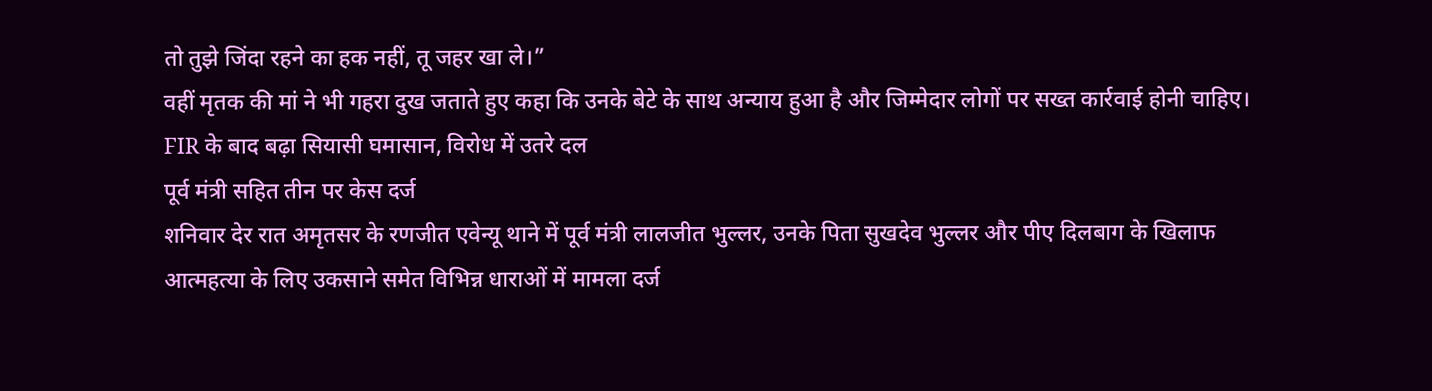तो तुझे जिंदा रहने का हक नहीं, तू जहर खा ले।”
वहीं मृतक की मां ने भी गहरा दुख जताते हुए कहा कि उनके बेटे के साथ अन्याय हुआ है और जिम्मेदार लोगों पर सख्त कार्रवाई होनी चाहिए।
FIR के बाद बढ़ा सियासी घमासान, विरोध में उतरे दल
पूर्व मंत्री सहित तीन पर केस दर्ज
शनिवार देर रात अमृतसर के रणजीत एवेन्यू थाने में पूर्व मंत्री लालजीत भुल्लर, उनके पिता सुखदेव भुल्लर और पीए दिलबाग के खिलाफ आत्महत्या के लिए उकसाने समेत विभिन्न धाराओं में मामला दर्ज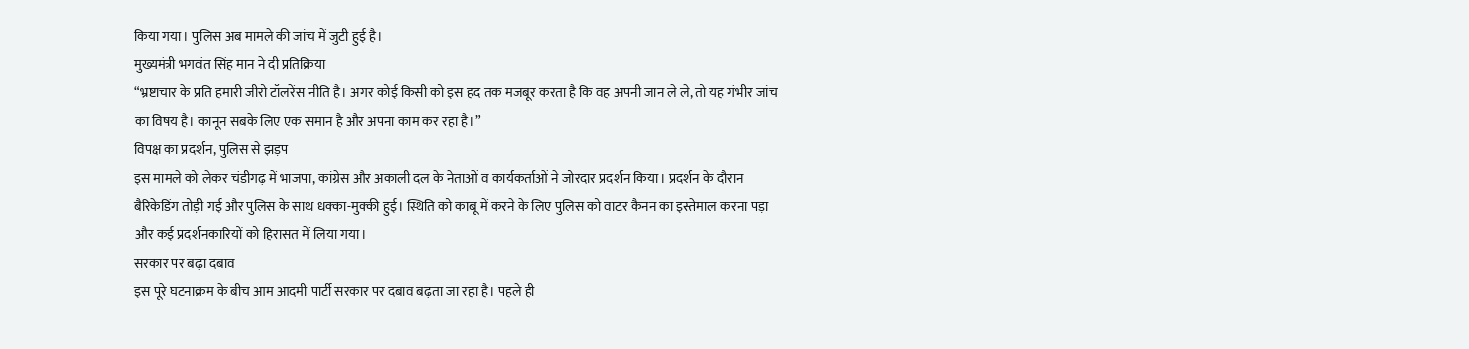किया गया। पुलिस अब मामले की जांच में जुटी हुई है।
मुख्यमंत्री भगवंत सिंह मान ने दी प्रतिक्रिया
“भ्रष्टाचार के प्रति हमारी जीरो टॉलरेंस नीति है। अगर कोई किसी को इस हद तक मजबूर करता है कि वह अपनी जान ले ले, तो यह गंभीर जांच का विषय है। कानून सबके लिए एक समान है और अपना काम कर रहा है।”
विपक्ष का प्रदर्शन, पुलिस से झड़प
इस मामले को लेकर चंडीगढ़ में भाजपा, कांग्रेस और अकाली दल के नेताओं व कार्यकर्ताओं ने जोरदार प्रदर्शन किया। प्रदर्शन के दौरान बैरिकेडिंग तोड़ी गई और पुलिस के साथ धक्का-मुक्की हुई। स्थिति को काबू में करने के लिए पुलिस को वाटर कैनन का इस्तेमाल करना पड़ा और कई प्रदर्शनकारियों को हिरासत में लिया गया।
सरकार पर बढ़ा दबाव
इस पूरे घटनाक्रम के बीच आम आदमी पार्टी सरकार पर दबाव बढ़ता जा रहा है। पहले ही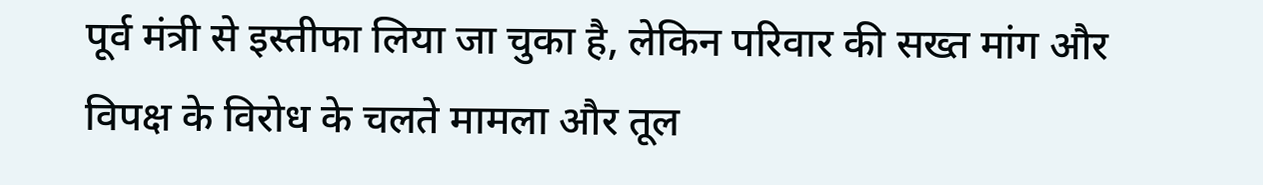पूर्व मंत्री से इस्तीफा लिया जा चुका है, लेकिन परिवार की सख्त मांग और विपक्ष के विरोध के चलते मामला और तूल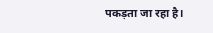पकड़ता जा रहा है।